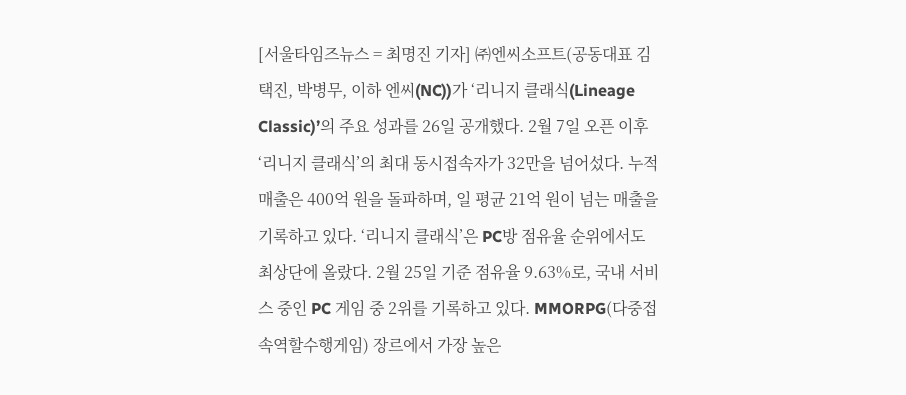[서울타임즈뉴스 = 최명진 기자] ㈜엔씨소프트(공동대표 김택진, 박병무, 이하 엔씨(NC))가 ‘리니지 클래식(Lineage Classic)’의 주요 성과를 26일 공개했다. 2월 7일 오픈 이후 ‘리니지 클래식’의 최대 동시접속자가 32만을 넘어섰다. 누적 매출은 400억 원을 돌파하며, 일 평균 21억 원이 넘는 매출을 기록하고 있다. ‘리니지 클래식’은 PC방 점유율 순위에서도 최상단에 올랐다. 2월 25일 기준 점유율 9.63%로, 국내 서비스 중인 PC 게임 중 2위를 기록하고 있다. MMORPG(다중접속역할수행게임) 장르에서 가장 높은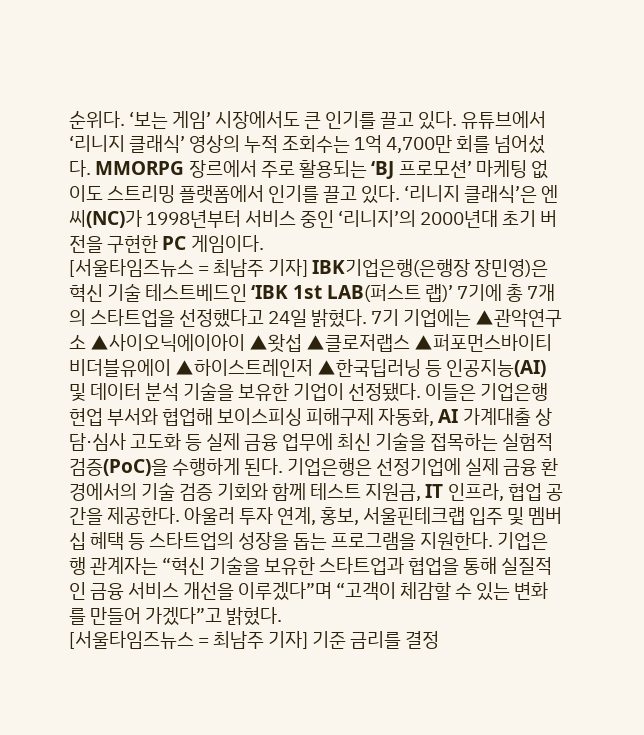순위다. ‘보는 게임’ 시장에서도 큰 인기를 끌고 있다. 유튜브에서 ‘리니지 클래식’ 영상의 누적 조회수는 1억 4,700만 회를 넘어섰다. MMORPG 장르에서 주로 활용되는 ‘BJ 프로모션’ 마케팅 없이도 스트리밍 플랫폼에서 인기를 끌고 있다. ‘리니지 클래식’은 엔씨(NC)가 1998년부터 서비스 중인 ‘리니지’의 2000년대 초기 버전을 구현한 PC 게임이다.
[서울타임즈뉴스 = 최남주 기자] IBK기업은행(은행장 장민영)은 혁신 기술 테스트베드인 ‘IBK 1st LAB(퍼스트 랩)’ 7기에 총 7개의 스타트업을 선정했다고 24일 밝혔다. 7기 기업에는 ▲관악연구소 ▲사이오닉에이아이 ▲왓섭 ▲클로저랩스 ▲퍼포먼스바이티비더블유에이 ▲하이스트레인저 ▲한국딥러닝 등 인공지능(AI) 및 데이터 분석 기술을 보유한 기업이 선정됐다. 이들은 기업은행 현업 부서와 협업해 보이스피싱 피해구제 자동화, AI 가계대출 상담·심사 고도화 등 실제 금융 업무에 최신 기술을 접목하는 실험적 검증(PoC)을 수행하게 된다. 기업은행은 선정기업에 실제 금융 환경에서의 기술 검증 기회와 함께 테스트 지원금, IT 인프라, 협업 공간을 제공한다. 아울러 투자 연계, 홍보, 서울핀테크랩 입주 및 멤버십 혜택 등 스타트업의 성장을 돕는 프로그램을 지원한다. 기업은행 관계자는 “혁신 기술을 보유한 스타트업과 협업을 통해 실질적인 금융 서비스 개선을 이루겠다”며 “고객이 체감할 수 있는 변화를 만들어 가겠다”고 밝혔다.
[서울타임즈뉴스 = 최남주 기자] 기준 금리를 결정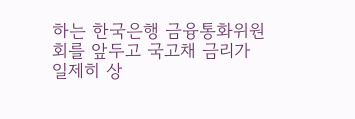하는 한국은행 금융통화위원회를 앞두고 국고채 금리가 일제히 상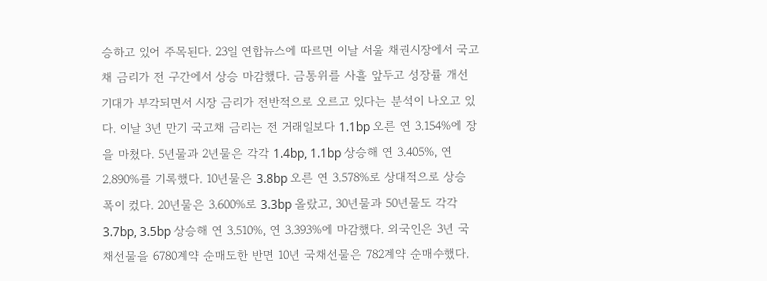승하고 있어 주목된다. 23일 연합뉴스에 따르면 이날 서울 채권시장에서 국고채 금리가 전 구간에서 상승 마감했다. 금통위를 사흘 앞두고 성장률 개선 기대가 부각되면서 시장 금리가 전반적으로 오르고 있다는 분석이 나오고 있다. 이날 3년 만기 국고채 금리는 전 거래일보다 1.1bp 오른 연 3.154%에 장을 마쳤다. 5년물과 2년물은 각각 1.4bp, 1.1bp 상승해 연 3.405%, 연 2.890%를 기록했다. 10년물은 3.8bp 오른 연 3.578%로 상대적으로 상승 폭이 컸다. 20년물은 3.600%로 3.3bp 올랐고, 30년물과 50년물도 각각 3.7bp, 3.5bp 상승해 연 3.510%, 연 3.393%에 마감했다. 외국인은 3년 국채선물을 6780계약 순매도한 반면 10년 국채선물은 782계약 순매수했다.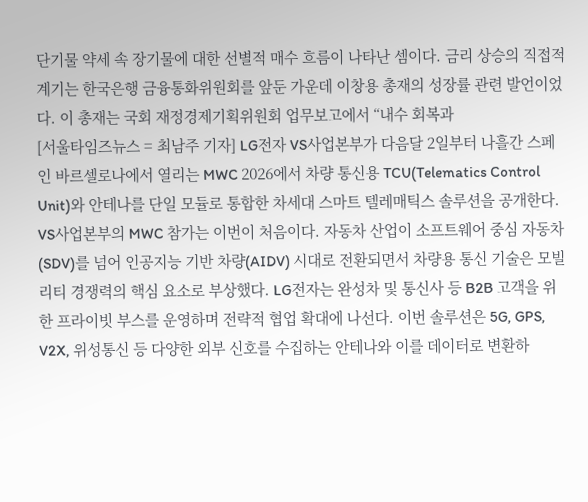단기물 약세 속 장기물에 대한 선별적 매수 흐름이 나타난 셈이다. 금리 상승의 직접적 계기는 한국은행 금융통화위원회를 앞둔 가운데 이창용 총재의 성장률 관련 발언이었다. 이 총재는 국회 재정경제기획위원회 업무보고에서 “내수 회복과
[서울타임즈뉴스 = 최남주 기자] LG전자 VS사업본부가 다음달 2일부터 나흘간 스페인 바르셀로나에서 열리는 MWC 2026에서 차량 통신용 TCU(Telematics Control Unit)와 안테나를 단일 모듈로 통합한 차세대 스마트 텔레매틱스 솔루션을 공개한다. VS사업본부의 MWC 참가는 이번이 처음이다. 자동차 산업이 소프트웨어 중심 자동차(SDV)를 넘어 인공지능 기반 차량(AIDV) 시대로 전환되면서 차량용 통신 기술은 모빌리티 경쟁력의 핵심 요소로 부상했다. LG전자는 완성차 및 통신사 등 B2B 고객을 위한 프라이빗 부스를 운영하며 전략적 협업 확대에 나선다. 이번 솔루션은 5G, GPS, V2X, 위성통신 등 다양한 외부 신호를 수집하는 안테나와 이를 데이터로 변환하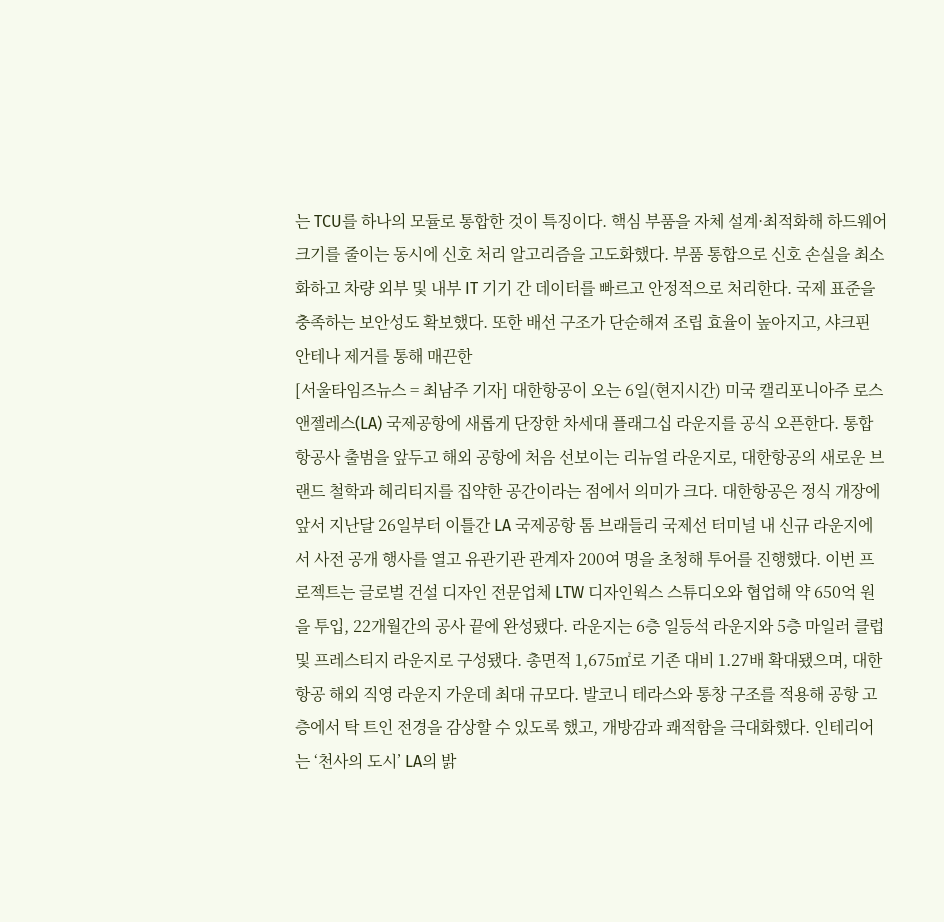는 TCU를 하나의 모듈로 통합한 것이 특징이다. 핵심 부품을 자체 설계·최적화해 하드웨어 크기를 줄이는 동시에 신호 처리 알고리즘을 고도화했다. 부품 통합으로 신호 손실을 최소화하고 차량 외부 및 내부 IT 기기 간 데이터를 빠르고 안정적으로 처리한다. 국제 표준을 충족하는 보안성도 확보했다. 또한 배선 구조가 단순해져 조립 효율이 높아지고, 샤크핀 안테나 제거를 통해 매끈한
[서울타임즈뉴스 = 최남주 기자] 대한항공이 오는 6일(현지시간) 미국 캘리포니아주 로스앤젤레스(LA) 국제공항에 새롭게 단장한 차세대 플래그십 라운지를 공식 오픈한다. 통합 항공사 출범을 앞두고 해외 공항에 처음 선보이는 리뉴얼 라운지로, 대한항공의 새로운 브랜드 철학과 헤리티지를 집약한 공간이라는 점에서 의미가 크다. 대한항공은 정식 개장에 앞서 지난달 26일부터 이틀간 LA 국제공항 톰 브래들리 국제선 터미널 내 신규 라운지에서 사전 공개 행사를 열고 유관기관 관계자 200여 명을 초청해 투어를 진행했다. 이번 프로젝트는 글로벌 건설 디자인 전문업체 LTW 디자인웍스 스튜디오와 협업해 약 650억 원을 투입, 22개월간의 공사 끝에 완성됐다. 라운지는 6층 일등석 라운지와 5층 마일러 클럽 및 프레스티지 라운지로 구성됐다. 총면적 1,675㎡로 기존 대비 1.27배 확대됐으며, 대한항공 해외 직영 라운지 가운데 최대 규모다. 발코니 테라스와 통창 구조를 적용해 공항 고층에서 탁 트인 전경을 감상할 수 있도록 했고, 개방감과 쾌적함을 극대화했다. 인테리어는 ‘천사의 도시’ LA의 밝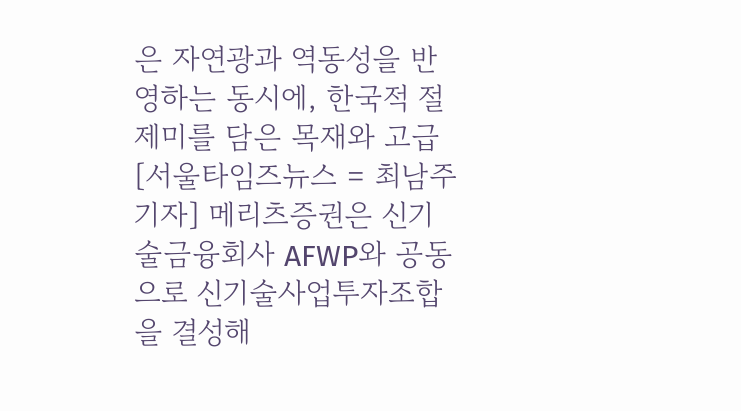은 자연광과 역동성을 반영하는 동시에, 한국적 절제미를 담은 목재와 고급
[서울타임즈뉴스 = 최남주 기자] 메리츠증권은 신기술금융회사 AFWP와 공동으로 신기술사업투자조합을 결성해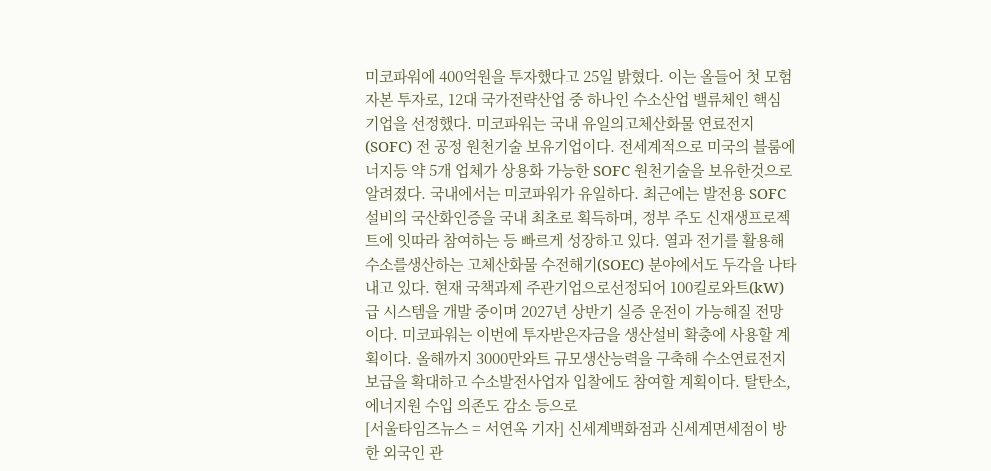미코파워에 400억원을 투자했다고 25일 밝혔다. 이는 올들어 첫 모험자본 투자로, 12대 국가전략산업 중 하나인 수소산업 밸류체인 핵심 기업을 선정했다. 미코파워는 국내 유일의고체산화물 연료전지(SOFC) 전 공정 원천기술 보유기업이다. 전세계적으로 미국의 블룸에너지등 약 5개 업체가 상용화 가능한 SOFC 원천기술을 보유한것으로 알려졌다. 국내에서는 미코파워가 유일하다. 최근에는 발전용 SOFC 설비의 국산화인증을 국내 최초로 획득하며, 정부 주도 신재생프로젝트에 잇따라 참여하는 등 빠르게 성장하고 있다. 열과 전기를 활용해 수소를생산하는 고체산화물 수전해기(SOEC) 분야에서도 두각을 나타내고 있다. 현재 국책과제 주관기업으로선정되어 100킬로와트(kW)급 시스템을 개발 중이며 2027년 상반기 실증 운전이 가능해질 전망이다. 미코파워는 이번에 투자받은자금을 생산설비 확충에 사용할 계획이다. 올해까지 3000만와트 규모생산능력을 구축해 수소연료전지 보급을 확대하고 수소발전사업자 입찰에도 참여할 계획이다. 탈탄소, 에너지원 수입 의존도 감소 등으로
[서울타임즈뉴스 = 서연옥 기자] 신세계백화점과 신세계면세점이 방한 외국인 관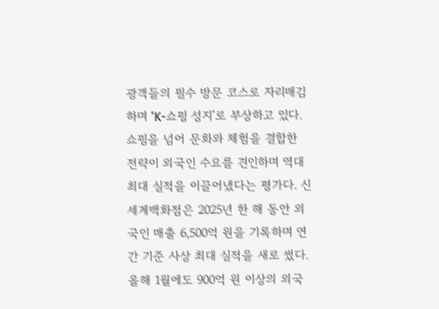광객들의 필수 방문 코스로 자리매김하며 ‘K-쇼핑 성지’로 부상하고 있다. 쇼핑을 넘어 문화와 체험을 결합한 전략이 외국인 수요를 견인하며 역대 최대 실적을 이끌어냈다는 평가다. 신세계백화점은 2025년 한 해 동안 외국인 매출 6,500억 원을 기록하며 연간 기준 사상 최대 실적을 새로 썼다. 올해 1월에도 900억 원 이상의 외국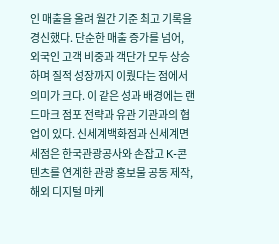인 매출을 올려 월간 기준 최고 기록을 경신했다. 단순한 매출 증가를 넘어, 외국인 고객 비중과 객단가 모두 상승하며 질적 성장까지 이뤘다는 점에서 의미가 크다. 이 같은 성과 배경에는 랜드마크 점포 전략과 유관 기관과의 협업이 있다. 신세계백화점과 신세계면세점은 한국관광공사와 손잡고 K-콘텐츠를 연계한 관광 홍보물 공동 제작, 해외 디지털 마케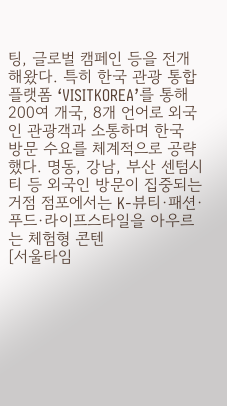팅, 글로벌 캠페인 등을 전개해왔다. 특히 한국 관광 통합 플랫폼 ‘VISITKOREA’를 통해 200여 개국, 8개 언어로 외국인 관광객과 소통하며 한국 방문 수요를 체계적으로 공략했다. 명동, 강남, 부산 센텀시티 등 외국인 방문이 집중되는 거점 점포에서는 K-뷰티·패션·푸드·라이프스타일을 아우르는 체험형 콘텐
[서울타임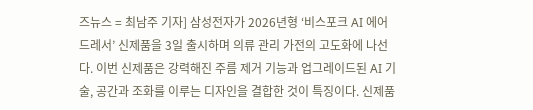즈뉴스 = 최남주 기자] 삼성전자가 2026년형 ‘비스포크 AI 에어드레서’ 신제품을 3일 출시하며 의류 관리 가전의 고도화에 나선다. 이번 신제품은 강력해진 주름 제거 기능과 업그레이드된 AI 기술, 공간과 조화를 이루는 디자인을 결합한 것이 특징이다. 신제품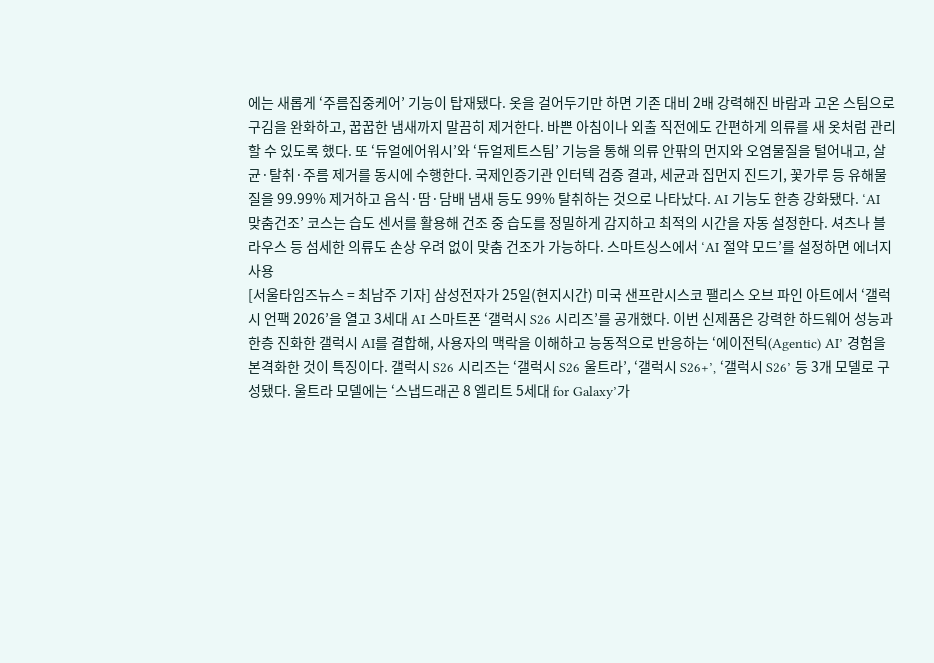에는 새롭게 ‘주름집중케어’ 기능이 탑재됐다. 옷을 걸어두기만 하면 기존 대비 2배 강력해진 바람과 고온 스팀으로 구김을 완화하고, 꿉꿉한 냄새까지 말끔히 제거한다. 바쁜 아침이나 외출 직전에도 간편하게 의류를 새 옷처럼 관리할 수 있도록 했다. 또 ‘듀얼에어워시’와 ‘듀얼제트스팀’ 기능을 통해 의류 안팎의 먼지와 오염물질을 털어내고, 살균·탈취·주름 제거를 동시에 수행한다. 국제인증기관 인터텍 검증 결과, 세균과 집먼지 진드기, 꽃가루 등 유해물질을 99.99% 제거하고 음식·땀·담배 냄새 등도 99% 탈취하는 것으로 나타났다. AI 기능도 한층 강화됐다. ‘AI 맞춤건조’ 코스는 습도 센서를 활용해 건조 중 습도를 정밀하게 감지하고 최적의 시간을 자동 설정한다. 셔츠나 블라우스 등 섬세한 의류도 손상 우려 없이 맞춤 건조가 가능하다. 스마트싱스에서 ‘AI 절약 모드’를 설정하면 에너지 사용
[서울타임즈뉴스 = 최남주 기자] 삼성전자가 25일(현지시간) 미국 샌프란시스코 팰리스 오브 파인 아트에서 ‘갤럭시 언팩 2026’을 열고 3세대 AI 스마트폰 ‘갤럭시 S26 시리즈’를 공개했다. 이번 신제품은 강력한 하드웨어 성능과 한층 진화한 갤럭시 AI를 결합해, 사용자의 맥락을 이해하고 능동적으로 반응하는 ‘에이전틱(Agentic) AI’ 경험을 본격화한 것이 특징이다. 갤럭시 S26 시리즈는 ‘갤럭시 S26 울트라’, ‘갤럭시 S26+’, ‘갤럭시 S26’ 등 3개 모델로 구성됐다. 울트라 모델에는 ‘스냅드래곤 8 엘리트 5세대 for Galaxy’가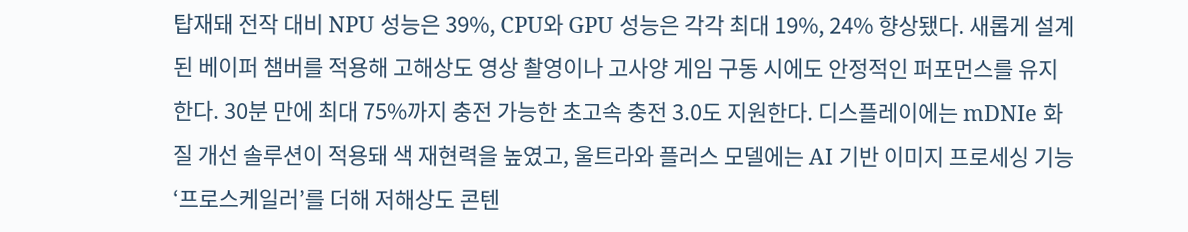탑재돼 전작 대비 NPU 성능은 39%, CPU와 GPU 성능은 각각 최대 19%, 24% 향상됐다. 새롭게 설계된 베이퍼 챔버를 적용해 고해상도 영상 촬영이나 고사양 게임 구동 시에도 안정적인 퍼포먼스를 유지한다. 30분 만에 최대 75%까지 충전 가능한 초고속 충전 3.0도 지원한다. 디스플레이에는 mDNIe 화질 개선 솔루션이 적용돼 색 재현력을 높였고, 울트라와 플러스 모델에는 AI 기반 이미지 프로세싱 기능 ‘프로스케일러’를 더해 저해상도 콘텐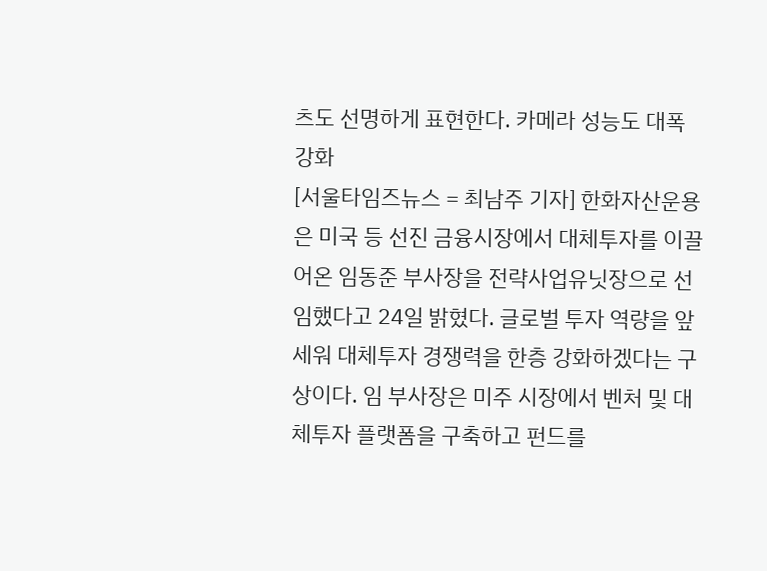츠도 선명하게 표현한다. 카메라 성능도 대폭 강화
[서울타임즈뉴스 = 최남주 기자] 한화자산운용은 미국 등 선진 금융시장에서 대체투자를 이끌어온 임동준 부사장을 전략사업유닛장으로 선임했다고 24일 밝혔다. 글로벌 투자 역량을 앞세워 대체투자 경쟁력을 한층 강화하겠다는 구상이다. 임 부사장은 미주 시장에서 벤처 및 대체투자 플랫폼을 구축하고 펀드를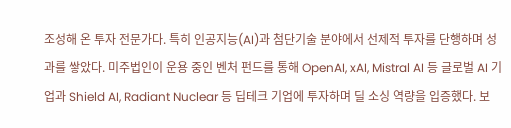조성해 온 투자 전문가다. 특히 인공지능(AI)과 첨단기술 분야에서 선제적 투자를 단행하며 성과를 쌓았다. 미주법인이 운용 중인 벤처 펀드를 통해 OpenAI, xAI, Mistral AI 등 글로벌 AI 기업과 Shield AI, Radiant Nuclear 등 딥테크 기업에 투자하며 딜 소싱 역량을 입증했다. 보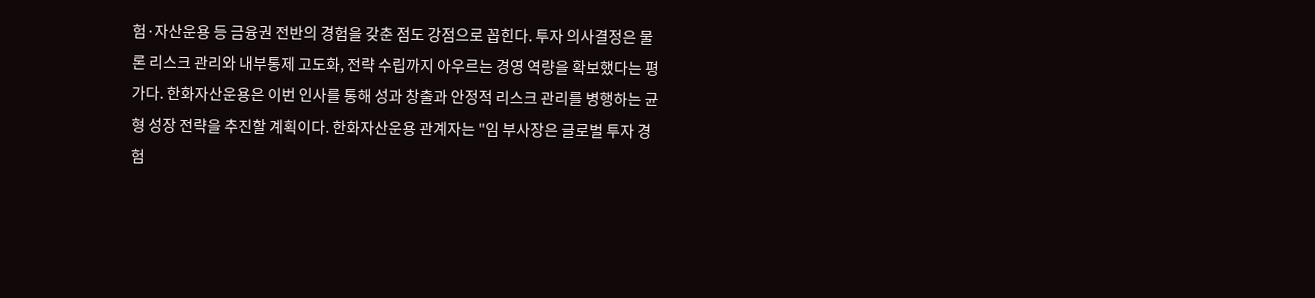험·자산운용 등 금융권 전반의 경험을 갖춘 점도 강점으로 꼽힌다. 투자 의사결정은 물론 리스크 관리와 내부통제 고도화, 전략 수립까지 아우르는 경영 역량을 확보했다는 평가다. 한화자산운용은 이번 인사를 통해 성과 창출과 안정적 리스크 관리를 병행하는 균형 성장 전략을 추진할 계획이다. 한화자산운용 관계자는 "임 부사장은 글로벌 투자 경험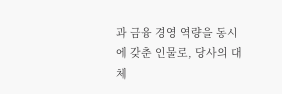과 금융 경영 역량을 동시에 갖춘 인물로, 당사의 대체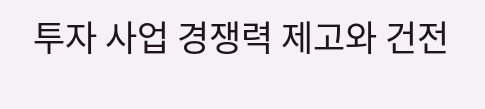투자 사업 경쟁력 제고와 건전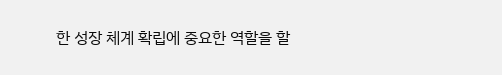한 성장 체계 확립에 중요한 역할을 할